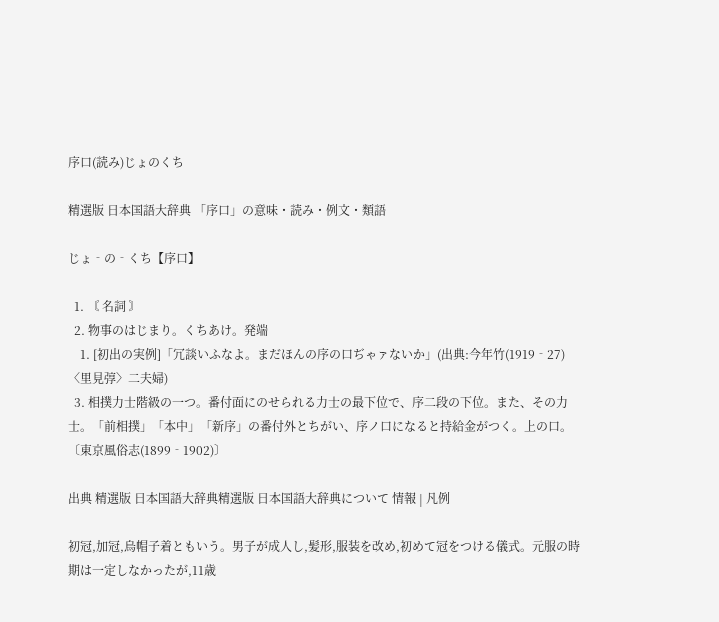序口(読み)じょのくち

精選版 日本国語大辞典 「序口」の意味・読み・例文・類語

じょ‐の‐くち【序口】

  1. 〘 名詞 〙
  2. 物事のはじまり。くちあけ。発端
    1. [初出の実例]「冗談いふなよ。まだほんの序の口ぢゃァないか」(出典:今年竹(1919‐27)〈里見弴〉二夫婦)
  3. 相撲力士階級の一つ。番付面にのせられる力士の最下位で、序二段の下位。また、その力士。「前相撲」「本中」「新序」の番付外とちがい、序ノ口になると持給金がつく。上の口。〔東京風俗志(1899‐1902)〕

出典 精選版 日本国語大辞典精選版 日本国語大辞典について 情報 | 凡例

初冠,加冠,烏帽子着ともいう。男子が成人し,髪形,服装を改め,初めて冠をつける儀式。元服の時期は一定しなかったが,11歳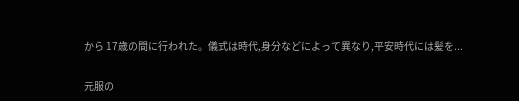から 17歳の間に行われた。儀式は時代,身分などによって異なり,平安時代には髪を...

元服の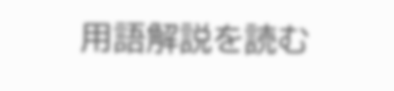用語解説を読む